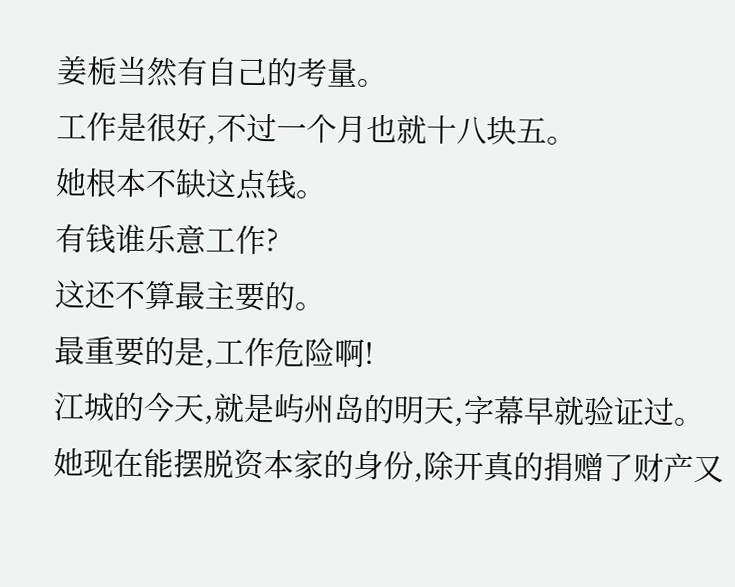姜栀当然有自己的考量。
工作是很好,不过一个月也就十八块五。
她根本不缺这点钱。
有钱谁乐意工作?
这还不算最主要的。
最重要的是,工作危险啊!
江城的今天,就是屿州岛的明天,字幕早就验证过。
她现在能摆脱资本家的身份,除开真的捐赠了财产又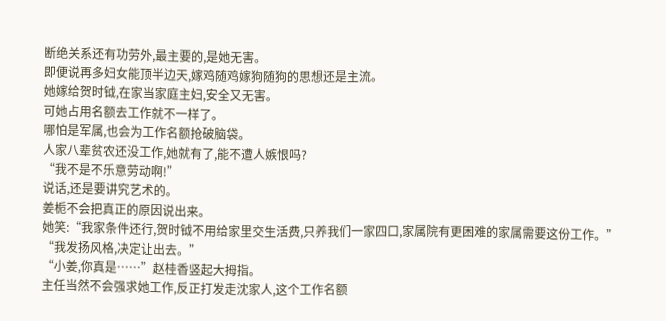断绝关系还有功劳外,最主要的,是她无害。
即便说再多妇女能顶半边天,嫁鸡随鸡嫁狗随狗的思想还是主流。
她嫁给贺时钺,在家当家庭主妇,安全又无害。
可她占用名额去工作就不一样了。
哪怕是军属,也会为工作名额抢破脑袋。
人家八辈贫农还没工作,她就有了,能不遭人嫉恨吗?
“我不是不乐意劳动啊!”
说话,还是要讲究艺术的。
姜栀不会把真正的原因说出来。
她笑:“我家条件还行,贺时钺不用给家里交生活费,只养我们一家四口,家属院有更困难的家属需要这份工作。”
“我发扬风格,决定让出去。”
“小姜,你真是……”赵桂香竖起大拇指。
主任当然不会强求她工作,反正打发走沈家人,这个工作名额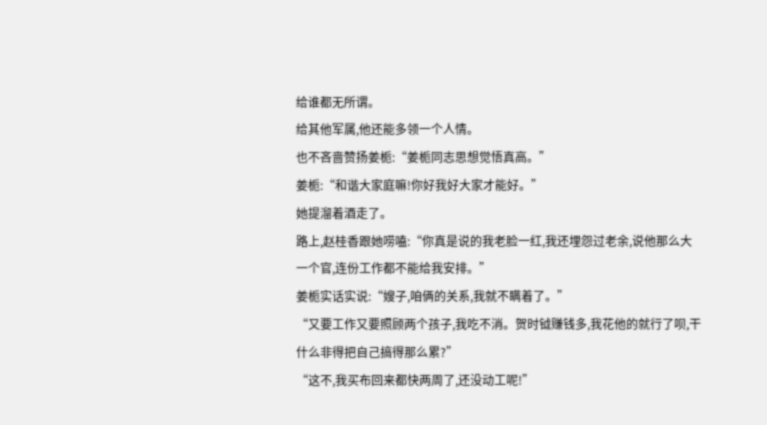给谁都无所谓。
给其他军属,他还能多领一个人情。
也不吝啬赞扬姜栀:“姜栀同志思想觉悟真高。”
姜栀:“和谐大家庭嘛!你好我好大家才能好。”
她提溜着酒走了。
路上,赵桂香跟她唠嗑:“你真是说的我老脸一红,我还埋怨过老余,说他那么大一个官,连份工作都不能给我安排。”
姜栀实话实说:“嫂子,咱俩的关系,我就不瞒着了。”
“又要工作又要照顾两个孩子,我吃不消。贺时钺赚钱多,我花他的就行了呗,干什么非得把自己搞得那么累?”
“这不,我买布回来都快两周了,还没动工呢!”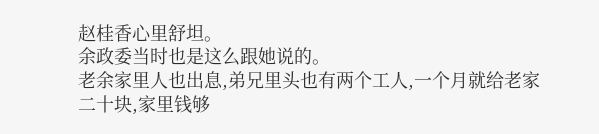赵桂香心里舒坦。
余政委当时也是这么跟她说的。
老余家里人也出息,弟兄里头也有两个工人,一个月就给老家二十块,家里钱够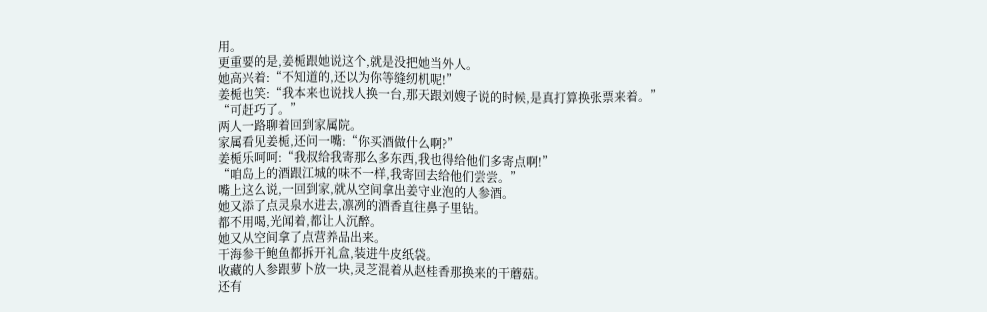用。
更重要的是,姜栀跟她说这个,就是没把她当外人。
她高兴着:“不知道的,还以为你等缝纫机呢!”
姜栀也笑:“我本来也说找人换一台,那天跟刘嫂子说的时候,是真打算换张票来着。”
“可赶巧了。”
两人一路聊着回到家属院。
家属看见姜栀,还问一嘴:“你买酒做什么啊?”
姜栀乐呵呵:“我叔给我寄那么多东西,我也得给他们多寄点啊!”
“咱岛上的酒跟江城的味不一样,我寄回去给他们尝尝。”
嘴上这么说,一回到家,就从空间拿出姜守业泡的人参酒。
她又添了点灵泉水进去,凛冽的酒香直往鼻子里钻。
都不用喝,光闻着,都让人沉醉。
她又从空间拿了点营养品出来。
干海参干鲍鱼都拆开礼盒,装进牛皮纸袋。
收藏的人参跟萝卜放一块,灵芝混着从赵桂香那换来的干蘑菇。
还有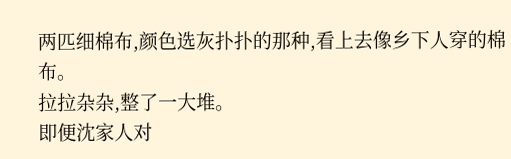两匹细棉布,颜色选灰扑扑的那种,看上去像乡下人穿的棉布。
拉拉杂杂,整了一大堆。
即便沈家人对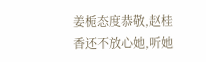姜栀态度恭敬,赵桂香还不放心她,听她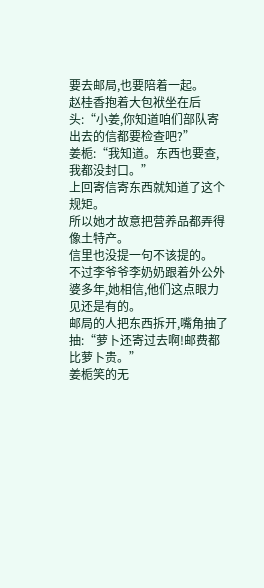要去邮局,也要陪着一起。
赵桂香抱着大包袱坐在后头:“小姜,你知道咱们部队寄出去的信都要检查吧?”
姜栀:“我知道。东西也要查,我都没封口。”
上回寄信寄东西就知道了这个规矩。
所以她才故意把营养品都弄得像土特产。
信里也没提一句不该提的。
不过李爷爷李奶奶跟着外公外婆多年,她相信,他们这点眼力见还是有的。
邮局的人把东西拆开,嘴角抽了抽:“萝卜还寄过去啊!邮费都比萝卜贵。”
姜栀笑的无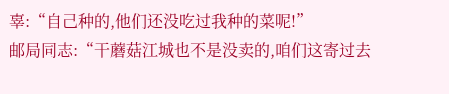辜:“自己种的,他们还没吃过我种的菜呢!”
邮局同志:“干蘑菇江城也不是没卖的,咱们这寄过去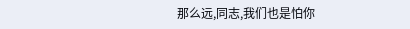那么远,同志,我们也是怕你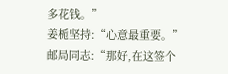多花钱。”
姜栀坚持:“心意最重要。”
邮局同志:“那好,在这签个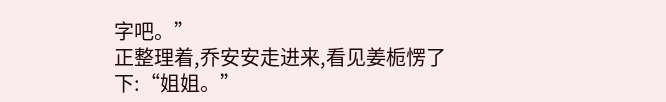字吧。”
正整理着,乔安安走进来,看见姜栀愣了下:“姐姐。”